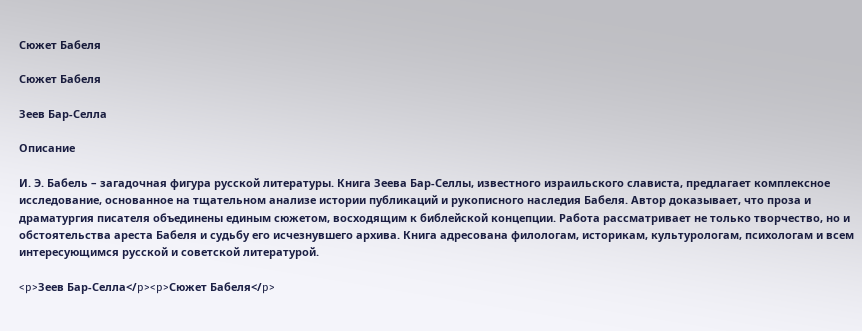Сюжет Бабеля

Сюжет Бабеля

Зеев Бар-Селла

Описание

И. Э. Бабель – загадочная фигура русской литературы. Книга Зеева Бар-Селлы, известного израильского слависта, предлагает комплексное исследование, основанное на тщательном анализе истории публикаций и рукописного наследия Бабеля. Автор доказывает, что проза и драматургия писателя объединены единым сюжетом, восходящим к библейской концепции. Работа рассматривает не только творчество, но и обстоятельства ареста Бабеля и судьбу его исчезнувшего архива. Книга адресована филологам, историкам, культурологам, психологам и всем интересующимся русской и советской литературой.

<p>Зеев Бар-Селла</p><p>Сюжет Бабеля</p>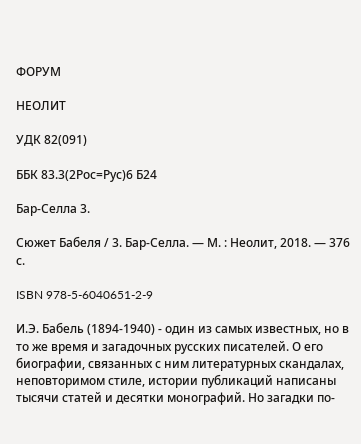ФОРУМ

НЕОЛИТ

УДК 82(091)

ББК 83.3(2Рос=Рус)6 Б24

Бар-Селла 3.

Сюжет Бабеля / 3. Бар-Селла. — М. : Неолит, 2018. — 376 с.

ISBN 978-5-6040651-2-9

И.Э. Бабель (1894-1940) - один из самых известных, но в то же время и загадочных русских писателей. О его биографии, связанных с ним литературных скандалах, неповторимом стиле, истории публикаций написаны тысячи статей и десятки монографий. Но загадки по-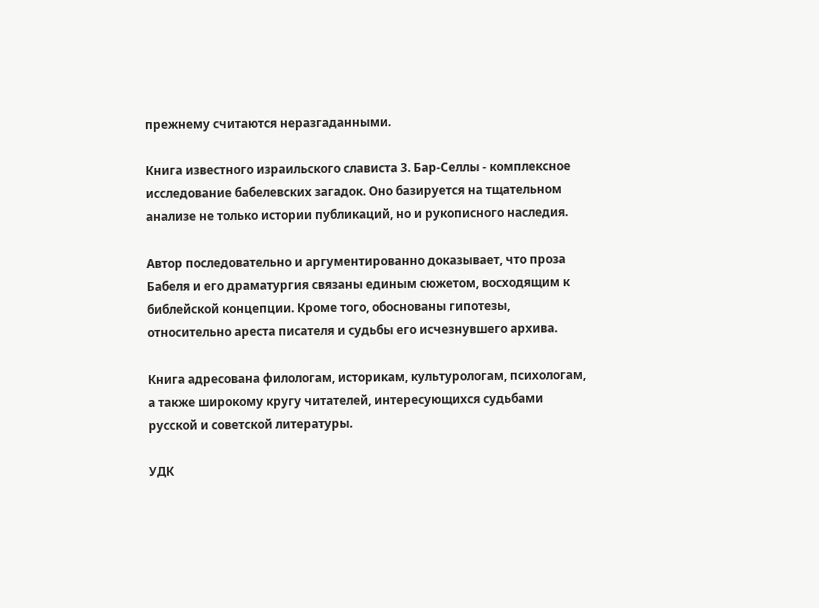прежнему считаются неразгаданными.

Книга известного израильского слависта 3. Бар-Селлы - комплексное исследование бабелевских загадок. Оно базируется на тщательном анализе не только истории публикаций, но и рукописного наследия.

Автор последовательно и аргументированно доказывает, что проза Бабеля и его драматургия связаны единым сюжетом, восходящим к библейской концепции. Кроме того, обоснованы гипотезы, относительно ареста писателя и судьбы его исчезнувшего архива.

Книга адресована филологам, историкам, культурологам, психологам, а также широкому кругу читателей, интересующихся судьбами русской и советской литературы.

УДК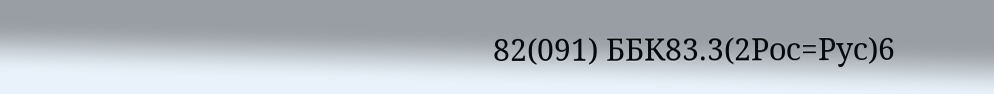82(091) ББК83.3(2Рос=Рус)6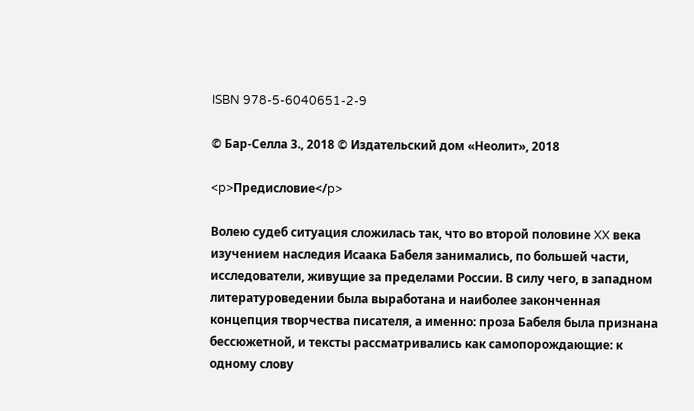ISBN 978-5-6040651-2-9

© Бар-Селла 3., 2018 © Издательский дом «Неолит», 2018

<p>Предисловие</p>

Волею судеб ситуация сложилась так, что во второй половине XX века изучением наследия Исаака Бабеля занимались, по большей части, исследователи, живущие за пределами России. В силу чего, в западном литературоведении была выработана и наиболее законченная концепция творчества писателя, а именно: проза Бабеля была признана бессюжетной, и тексты рассматривались как самопорождающие: к одному слову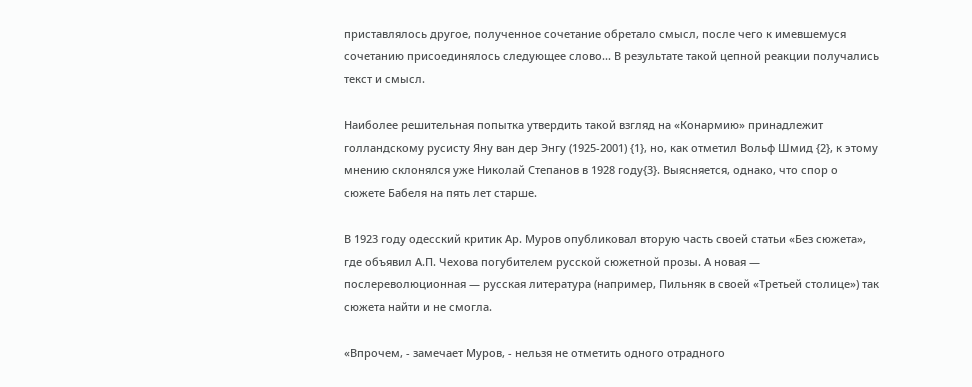приставлялось другое, полученное сочетание обретало смысл, после чего к имевшемуся сочетанию присоединялось следующее слово... В результате такой цепной реакции получались текст и смысл.

Наиболее решительная попытка утвердить такой взгляд на «Конармию» принадлежит голландскому русисту Яну ван дер Энгу (1925-2001) {1}, но, как отметил Вольф Шмид {2}, к этому мнению склонялся уже Николай Степанов в 1928 году{3}. Выясняется, однако, что спор о сюжете Бабеля на пять лет старше.

В 1923 году одесский критик Ар. Муров опубликовал вторую часть своей статьи «Без сюжета», где объявил А.П. Чехова погубителем русской сюжетной прозы. А новая — послереволюционная — русская литература (например, Пильняк в своей «Третьей столице») так сюжета найти и не смогла.

«Впрочем, - замечает Муров, - нельзя не отметить одного отрадного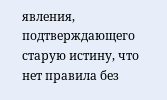явления, подтверждающего старую истину, что нет правила без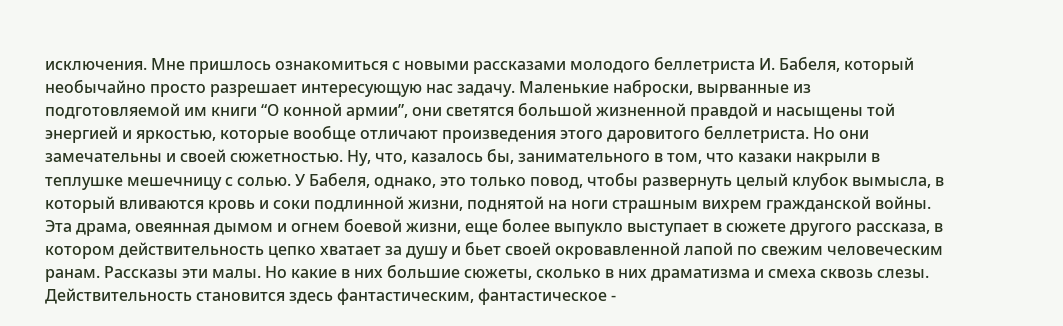исключения. Мне пришлось ознакомиться с новыми рассказами молодого беллетриста И. Бабеля, который необычайно просто разрешает интересующую нас задачу. Маленькие наброски, вырванные из подготовляемой им книги “О конной армии”, они светятся большой жизненной правдой и насыщены той энергией и яркостью, которые вообще отличают произведения этого даровитого беллетриста. Но они замечательны и своей сюжетностью. Ну, что, казалось бы, занимательного в том, что казаки накрыли в теплушке мешечницу с солью. У Бабеля, однако, это только повод, чтобы развернуть целый клубок вымысла, в который вливаются кровь и соки подлинной жизни, поднятой на ноги страшным вихрем гражданской войны. Эта драма, овеянная дымом и огнем боевой жизни, еще более выпукло выступает в сюжете другого рассказа, в котором действительность цепко хватает за душу и бьет своей окровавленной лапой по свежим человеческим ранам. Рассказы эти малы. Но какие в них большие сюжеты, сколько в них драматизма и смеха сквозь слезы. Действительность становится здесь фантастическим, фантастическое -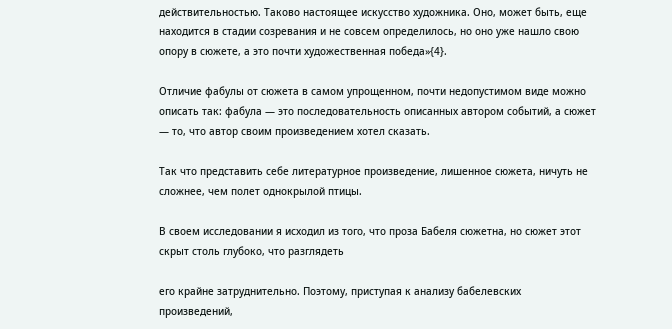действительностью. Таково настоящее искусство художника. Оно, может быть, еще находится в стадии созревания и не совсем определилось, но оно уже нашло свою опору в сюжете, а это почти художественная победа»{4}.

Отличие фабулы от сюжета в самом упрощенном, почти недопустимом виде можно описать так: фабула — это последовательность описанных автором событий, а сюжет — то, что автор своим произведением хотел сказать.

Так что представить себе литературное произведение, лишенное сюжета, ничуть не сложнее, чем полет однокрылой птицы.

В своем исследовании я исходил из того, что проза Бабеля сюжетна, но сюжет этот скрыт столь глубоко, что разглядеть

его крайне затруднительно. Поэтому, приступая к анализу бабелевских произведений,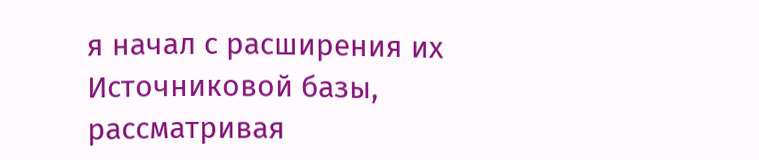я начал с расширения их Источниковой базы, рассматривая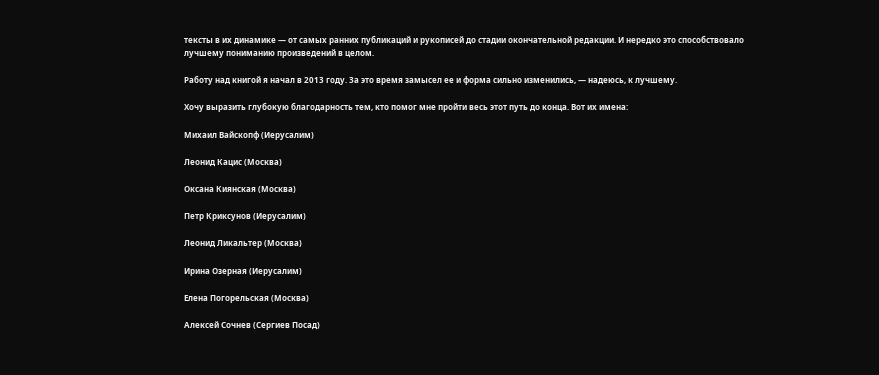тексты в их динамике — от самых ранних публикаций и рукописей до стадии окончательной редакции. И нередко это способствовало лучшему пониманию произведений в целом.

Работу над книгой я начал в 2013 году. За это время замысел ее и форма сильно изменились, — надеюсь, к лучшему.

Хочу выразить глубокую благодарность тем, кто помог мне пройти весь этот путь до конца. Вот их имена:

Михаил Вайскопф (Иерусалим)

Леонид Кацис (Москва)

Оксана Киянская (Москва)

Петр Криксунов (Иерусалим)

Леонид Ликальтер (Москва)

Ирина Озерная (Иерусалим)

Елена Погорельская (Москва)

Алексей Сочнев (Сергиев Посад)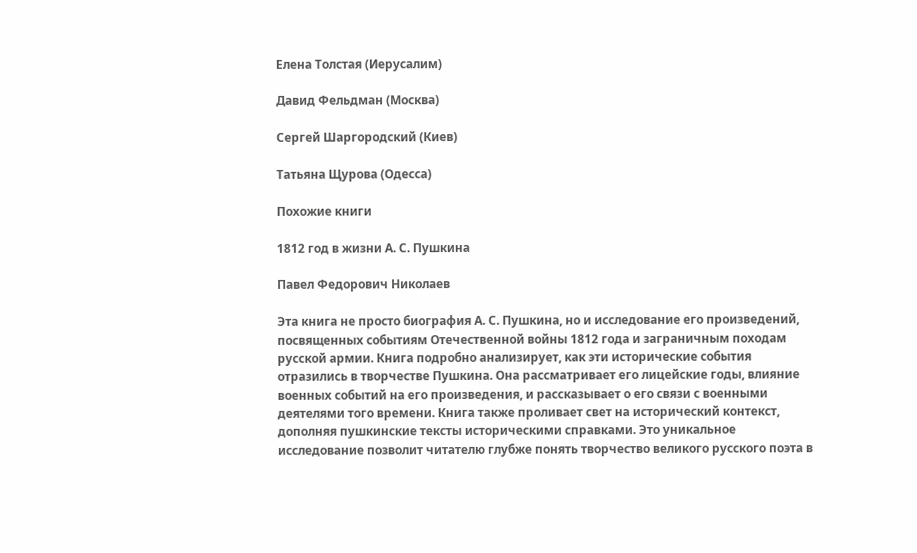Елена Толстая (Иерусалим)

Давид Фельдман (Москва)

Сергей Шаргородский (Киев)

Татьяна Щурова (Одесса)

Похожие книги

1812 год в жизни А. С. Пушкина

Павел Федорович Николаев

Эта книга не просто биография А. С. Пушкина, но и исследование его произведений, посвященных событиям Отечественной войны 1812 года и заграничным походам русской армии. Книга подробно анализирует, как эти исторические события отразились в творчестве Пушкина. Она рассматривает его лицейские годы, влияние военных событий на его произведения, и рассказывает о его связи с военными деятелями того времени. Книга также проливает свет на исторический контекст, дополняя пушкинские тексты историческими справками. Это уникальное исследование позволит читателю глубже понять творчество великого русского поэта в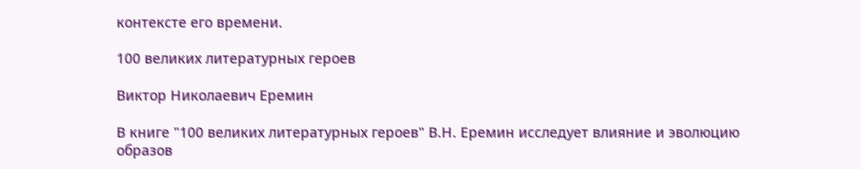контексте его времени.

100 великих литературных героев

Виктор Николаевич Еремин

В книге "100 великих литературных героев" В.Н. Еремин исследует влияние и эволюцию образов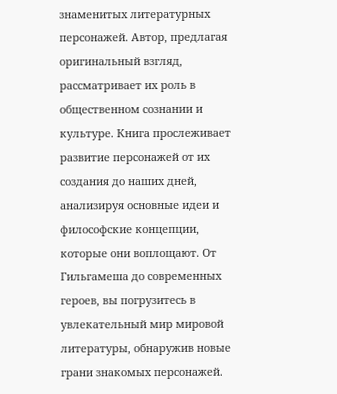знаменитых литературных персонажей. Автор, предлагая оригинальный взгляд, рассматривает их роль в общественном сознании и культуре. Книга прослеживает развитие персонажей от их создания до наших дней, анализируя основные идеи и философские концепции, которые они воплощают. От Гильгамеша до современных героев, вы погрузитесь в увлекательный мир мировой литературы, обнаружив новые грани знакомых персонажей.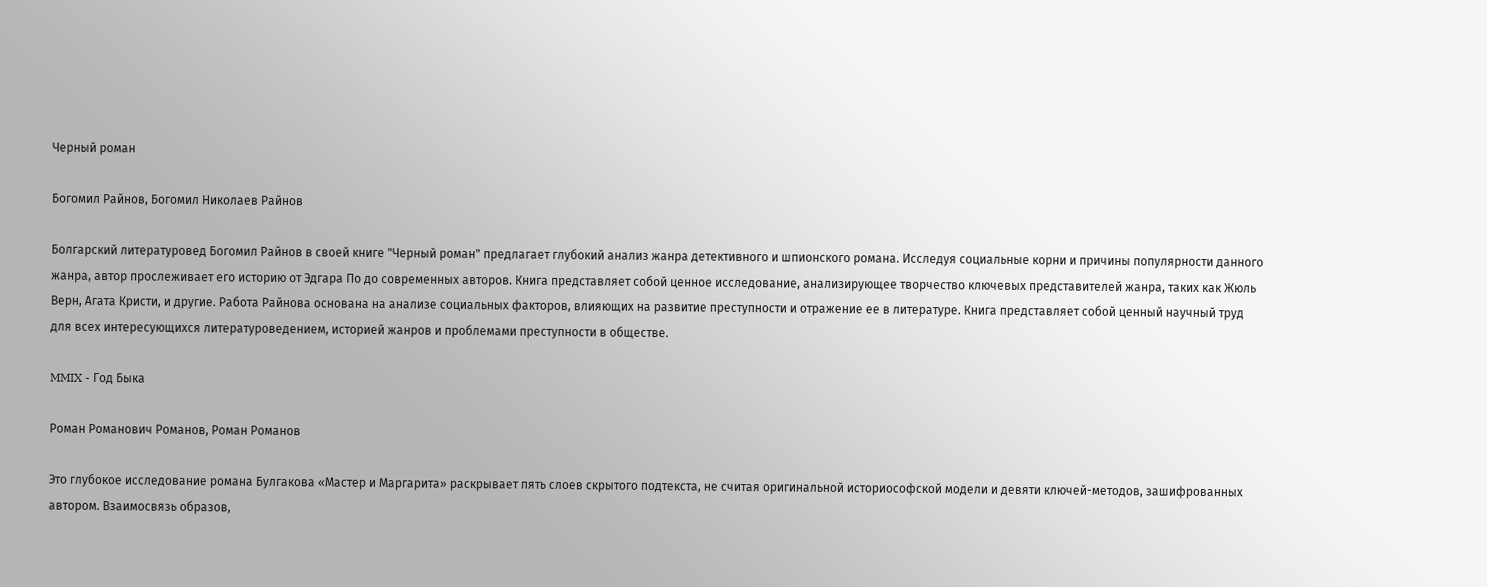Черный роман

Богомил Райнов, Богомил Николаев Райнов

Болгарский литературовед Богомил Райнов в своей книге "Черный роман" предлагает глубокий анализ жанра детективного и шпионского романа. Исследуя социальные корни и причины популярности данного жанра, автор прослеживает его историю от Эдгара По до современных авторов. Книга представляет собой ценное исследование, анализирующее творчество ключевых представителей жанра, таких как Жюль Верн, Агата Кристи, и другие. Работа Райнова основана на анализе социальных факторов, влияющих на развитие преступности и отражение ее в литературе. Книга представляет собой ценный научный труд для всех интересующихся литературоведением, историей жанров и проблемами преступности в обществе.

MMIX - Год Быка

Роман Романович Романов, Роман Романов

Это глубокое исследование романа Булгакова «Мастер и Маргарита» раскрывает пять слоев скрытого подтекста, не считая оригинальной историософской модели и девяти ключей-методов, зашифрованных автором. Взаимосвязь образов,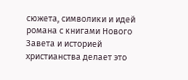сюжета, символики и идей романа с книгами Нового Завета и историей христианства делает это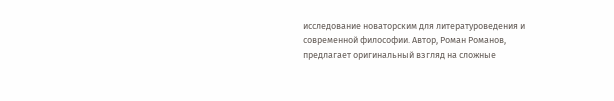исследование новаторским для литературоведения и современной философии. Автор, Роман Романов, предлагает оригинальный взгляд на сложные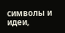символы и идеи,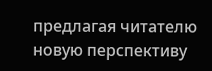предлагая читателю новую перспективу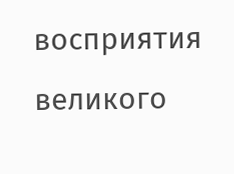восприятия великого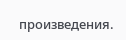произведения.